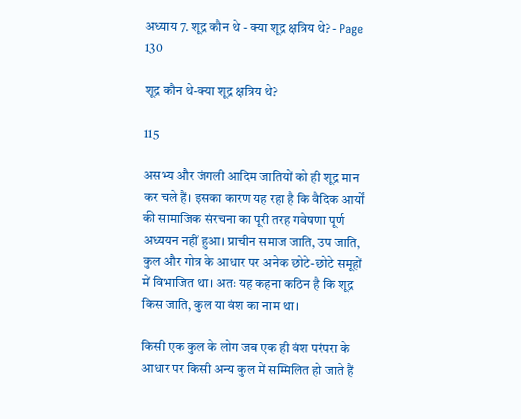अध्याय 7. शूद्र कौन थे - क्या शूद्र क्षत्रिय थे? - Page 130

शूद्र कौन थे-क्या शूद्र क्षत्रिय थे?

115

असभ्य और जंगली आदिम जातियों को ही शूद्र मान कर चले हैं। इसका कारण यह रहा है कि वैदिक आर्यों की सामाजिक संरचना का पूरी तरह गवेषणा पूर्ण अध्ययन नहीं हुआ। प्राचीन समाज जाति, उप जाति, कुल और गोत्र के आधार पर अनेक छोटे-छोटे समूहों में विभाजित था। अतः यह कहना कठिन है कि शूद्र किस जाति, कुल या वंश का नाम था।

किसी एक कुल के लोग जब एक ही वंश परंपरा के आधार पर किसी अन्य कुल में सम्मिलित हो जाते हैं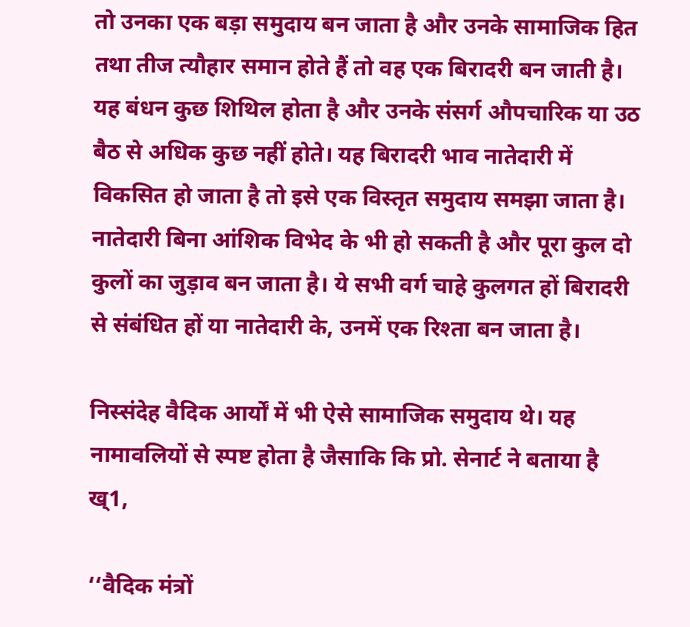तो उनका एक बड़ा समुदाय बन जाता है और उनके सामाजिक हित तथा तीज त्यौहार समान होते हैं तो वह एक बिरादरी बन जाती है। यह बंधन कुछ शिथिल होता है और उनके संसर्ग औपचारिक या उठ बैठ से अधिक कुछ नहीं होते। यह बिरादरी भाव नातेदारी में विकसित हो जाता है तो इसे एक विस्तृत समुदाय समझा जाता है। नातेदारी बिना आंशिक विभेद के भी हो सकती है और पूरा कुल दो कुलों का जुड़ाव बन जाता है। ये सभी वर्ग चाहे कुलगत हों बिरादरी से संबंधित हों या नातेदारी के, उनमें एक रिश्ता बन जाता है।

निस्संदेह वैदिक आर्यों में भी ऐसे सामाजिक समुदाय थे। यह नामावलियों से स्पष्ट होता है जैसाकि कि प्रो. सेनार्ट ने बताया है ख्1,

‘‘वैदिक मंत्रों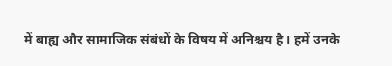में बाह्य और सामाजिक संबंधों के विषय में अनिश्चय है। हमें उनके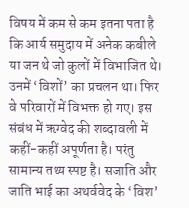विषय में कम से कम इतना पता है कि आर्य समुदाय में अनेक कबीले या जन थे जो कुलों में विभाजित थे। उनमें ‘विशों’ का प्रचलन था। फिर वे परिवारों में विभक्त हो गए। इस संबंध में ऋग्वेद की शब्दावली में कहीं-कहीं अपूर्णता है। परंतु सामान्य तथ्य स्पष्ट है। सजाति और जाति भाई का अथर्ववेद के ‘विश’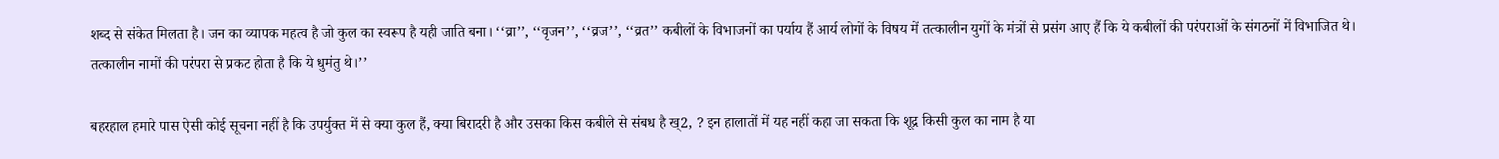शब्द से संकेत मिलता है। जन का व्यापक महत्व है जो कुल का स्वरूप है यही जाति बना। ‘‘व्रा’’, ‘‘वृजन’’, ‘‘व्रज’’, ‘‘व्रत’’ कबीलों के विभाजनों का पर्याय हैं आर्य लोगों के विषय में तत्कालीन युगों के मंत्रों से प्रसंग आए हैं कि ये कबीलों की परंपराओं के संगठनों में विभाजित थे। तत्कालीन नामों की परंपरा से प्रकट होता है कि ये धुमंतु थे।’’

बहरहाल हमारे पास ऐसी कोई सूचना नहीं है कि उपर्युक्त में से क्या कुल हैं, क्या बिरादरी है और उसका किस कबीले से संबध है ख्2, ? इन हालातों में यह नहीं कहा जा सकता कि शूद्र किसी कुल का नाम है या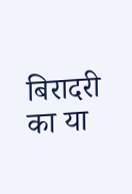बिरादरी का या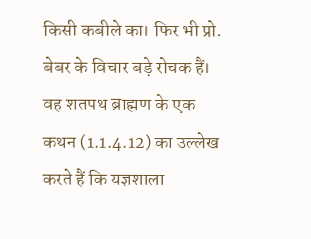किसी कबीले का। फिर भी प्रो. बेबर के विचार बड़े रोचक हैं। वह शतपथ ब्राह्मण के एक कथन (1.1.4.12) का उल्लेख करते हैं कि यज्ञशाला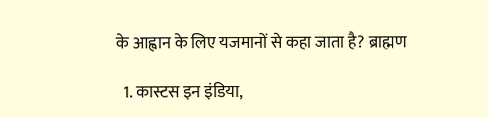के आह्वान के लिए यजमानों से कहा जाता है? ब्राह्मण

  1. कास्टस इन इंडिया,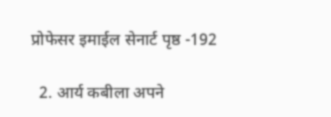प्रोफेसर इमाईल सेनार्ट पृष्ठ -192

  2. आर्य कबीला अपने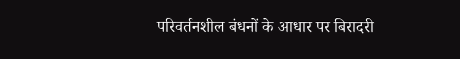परिवर्तनशील बंधनों के आधार पर बिरादरी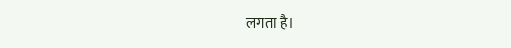लगता है।